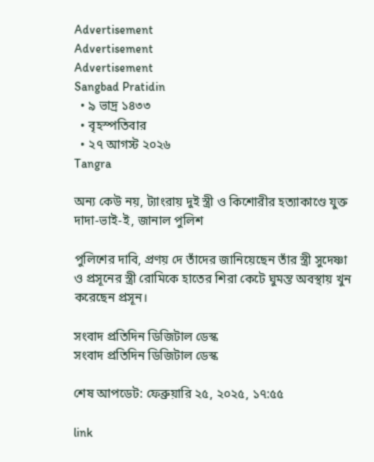Advertisement
Advertisement
Advertisement
Sangbad Pratidin
  • ৯ ভাদ্র ১৪৩৩
  • বৃহস্পতিবার
  • ২৭ আগস্ট ২০২৬
Tangra

অন্য কেউ নয়, ট্যাংরায় দুই স্ত্রী ও কিশোরীর হত্যাকাণ্ডে যুক্ত দাদা-ভাই-ই, জানাল পুলিশ

পুলিশের দাবি, প্রণয় দে তাঁদের জানিয়েছেন তাঁর স্ত্রী সুদেষ্ণা ও প্রসূনের স্ত্রী রোমিকে হাতের শিরা কেটে ঘুমন্ত অবস্থায় খুন করেছেন প্রসূন।

সংবাদ প্রতিদিন ডিজিটাল ডেস্ক
সংবাদ প্রতিদিন ডিজিটাল ডেস্ক

শেষ আপডেট: ফেব্রুয়ারি ২৫, ২০২৫, ১৭:৫৫

link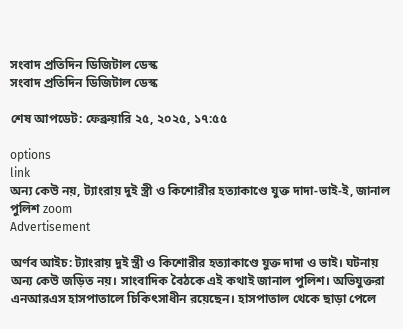সংবাদ প্রতিদিন ডিজিটাল ডেস্ক
সংবাদ প্রতিদিন ডিজিটাল ডেস্ক

শেষ আপডেট: ফেব্রুয়ারি ২৫, ২০২৫, ১৭:৫৫

options
link
অন্য কেউ নয়, ট্যাংরায় দুই স্ত্রী ও কিশোরীর হত্যাকাণ্ডে যুক্ত দাদা-ভাই-ই, জানাল পুলিশ zoom
Advertisement

অর্ণব আইচ: ট্যাংরায় দুই স্ত্রী ও কিশোরীর হত্যাকাণ্ডে যুক্ত দাদা ও ভাই। ঘটনায় অন্য কেউ জড়িত নয়। সাংবাদিক বৈঠকে এই কথাই জানাল পুলিশ। অভিযুক্তরা এনআরএস হাসপাতালে চিকিৎসাধীন রয়েছেন। হাসপাতাল থেকে ছাড়া পেলে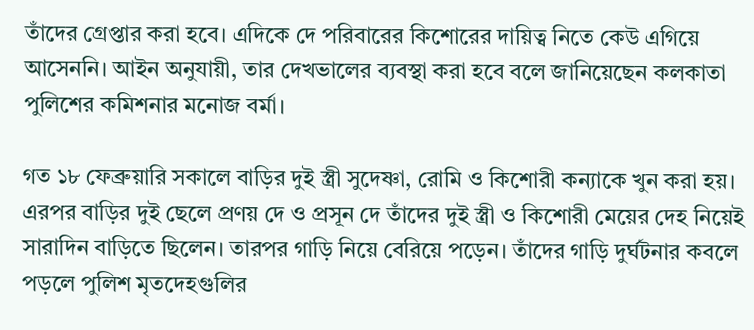তাঁদের গ্রেপ্তার করা হবে। এদিকে দে পরিবারের কিশোরের দায়িত্ব নিতে কেউ এগিয়ে আসেননি। আইন অনুযায়ী, তার দেখভালের ব্যবস্থা করা হবে বলে জানিয়েছেন কলকাতা পুলিশের কমিশনার মনোজ বর্মা।

গত ১৮ ফেব্রুয়ারি সকালে বাড়ির দুই স্ত্রী সুদেষ্ণা, রোমি ও কিশোরী কন্যাকে খুন করা হয়। এরপর বাড়ির দুই ছেলে প্রণয় দে ও প্রসূন দে তাঁদের দুই স্ত্রী ও কিশোরী মেয়ের দেহ নিয়েই সারাদিন বাড়িতে ছিলেন। তারপর গাড়ি নিয়ে বেরিয়ে পড়েন। তাঁদের গাড়ি দুর্ঘটনার কবলে পড়লে পুলিশ মৃতদেহগুলির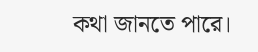কথা জানতে পারে।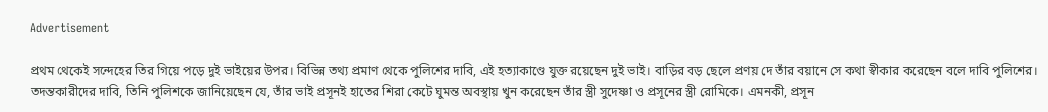Advertisement

প্রথম থেকেই সন্দেহের তির গিয়ে পড়ে দুই ভাইয়ের উপর। বিভিন্ন তথ্য প্রমাণ থেকে পুলিশের দাবি, এই হত্যাকাণ্ডে যুক্ত রয়েছেন দুই ভাই। বাড়ির বড় ছেলে প্রণয় দে তাঁর বয়ানে সে কথা স্বীকার করেছেন বলে দাবি পুলিশের। তদন্তকারীদের দাবি, তিনি পুলিশকে জানিয়েছেন যে, তাঁর ভাই প্রসূনই হাতের শিরা কেটে ঘুমন্ত অবস্থায় খুন করেছেন তাঁর স্ত্রী সুদেষ্ণা ও প্রসূনের স্ত্রী রোমিকে। এমনকী, প্রসূন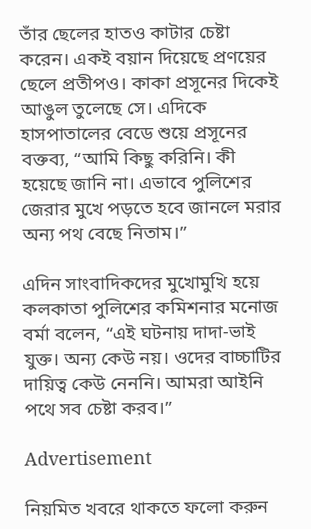তাঁর ছেলের হাতও কাটার চেষ্টা করেন। একই বয়ান দিয়েছে প্রণয়ের ছেলে প্রতীপও। কাকা প্রসূনের দিকেই আঙুল তুলেছে সে। এদিকে হাসপাতালের বেডে শুয়ে প্রসূনের বক্তব্য, “আমি কিছু করিনি। কী হয়েছে জানি না। এভাবে পুলিশের জেরার মুখে পড়তে হবে জানলে মরার অন্য পথ বেছে নিতাম।”

এদিন সাংবাদিকদের মুখোমুখি হয়ে কলকাতা পুলিশের কমিশনার মনোজ বর্মা বলেন, “এই ঘটনায় দাদা-ভাই যুক্ত। অন্য কেউ নয়। ওদের বাচ্চাটির দায়িত্ব কেউ নেননি। আমরা আইনি পথে সব চেষ্টা করব।”

Advertisement

নিয়মিত খবরে থাকতে ফলো করুন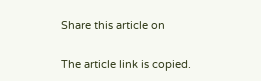Share this article on

The article link is copied.